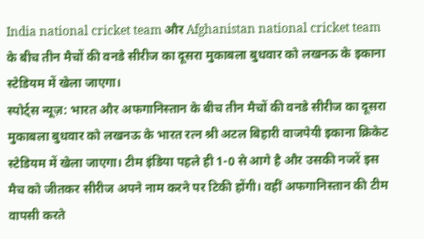India national cricket team और Afghanistan national cricket team के बीच तीन मैचों की वनडे सीरीज का दूसरा मुकाबला बुधवार को लखनऊ के इकाना स्टेडियम में खेला जाएगा।
स्पोर्ट्स न्यूज़: भारत और अफगानिस्तान के बीच तीन मैचों की वनडे सीरीज का दूसरा मुकाबला बुधवार को लखनऊ के भारत रत्न श्री अटल बिहारी वाजपेयी इकाना क्रिकेट स्टेडियम में खेला जाएगा। टीम इंडिया पहले ही 1-0 से आगे है और उसकी नजरें इस मैच को जीतकर सीरीज अपने नाम करने पर टिकी होंगी। वहीं अफगानिस्तान की टीम वापसी करते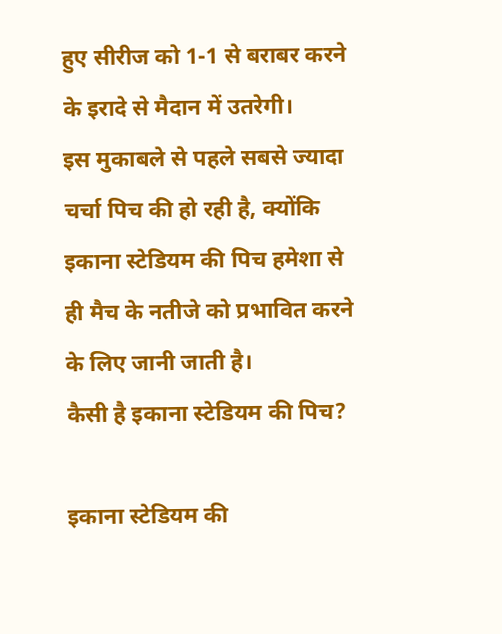हुए सीरीज को 1-1 से बराबर करने के इरादे से मैदान में उतरेगी।
इस मुकाबले से पहले सबसे ज्यादा चर्चा पिच की हो रही है, क्योंकि इकाना स्टेडियम की पिच हमेशा से ही मैच के नतीजे को प्रभावित करने के लिए जानी जाती है।
कैसी है इकाना स्टेडियम की पिच?

इकाना स्टेडियम की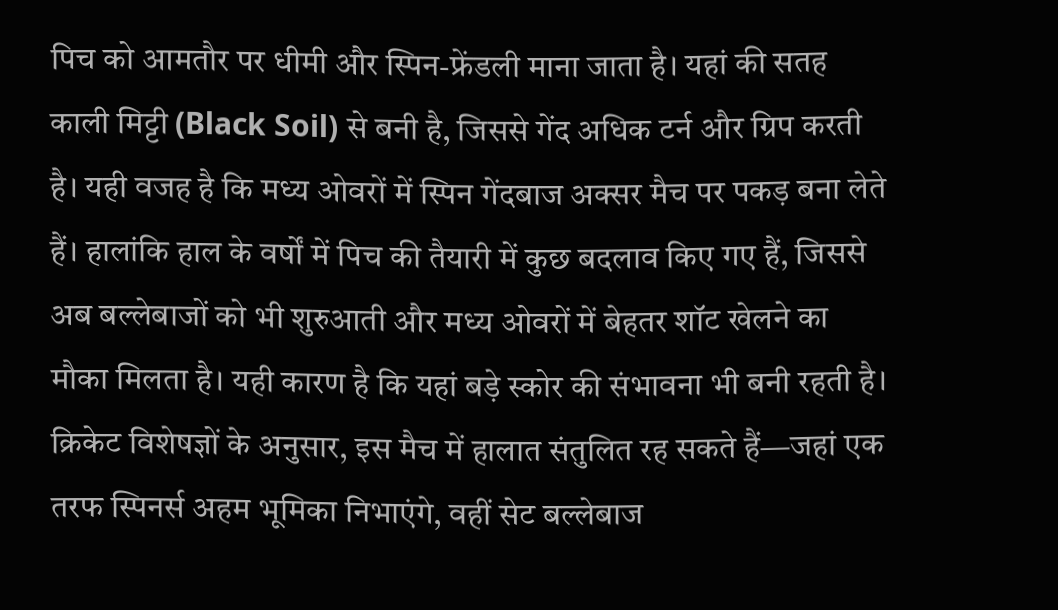पिच को आमतौर पर धीमी और स्पिन-फ्रेंडली माना जाता है। यहां की सतह काली मिट्टी (Black Soil) से बनी है, जिससे गेंद अधिक टर्न और ग्रिप करती है। यही वजह है कि मध्य ओवरों में स्पिन गेंदबाज अक्सर मैच पर पकड़ बना लेते हैं। हालांकि हाल के वर्षों में पिच की तैयारी में कुछ बदलाव किए गए हैं, जिससे अब बल्लेबाजों को भी शुरुआती और मध्य ओवरों में बेहतर शॉट खेलने का मौका मिलता है। यही कारण है कि यहां बड़े स्कोर की संभावना भी बनी रहती है।
क्रिकेट विशेषज्ञों के अनुसार, इस मैच में हालात संतुलित रह सकते हैं—जहां एक तरफ स्पिनर्स अहम भूमिका निभाएंगे, वहीं सेट बल्लेबाज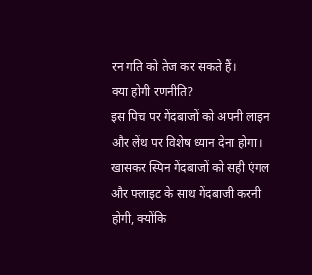रन गति को तेज कर सकते हैं।
क्या होगी रणनीति?
इस पिच पर गेंदबाजों को अपनी लाइन और लेंथ पर विशेष ध्यान देना होगा। खासकर स्पिन गेंदबाजों को सही एंगल और फ्लाइट के साथ गेंदबाजी करनी होगी, क्योंकि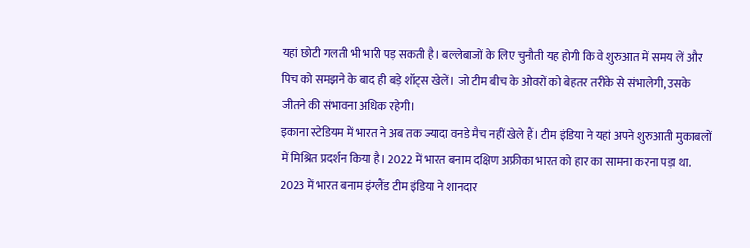यहां छोटी गलती भी भारी पड़ सकती है। बल्लेबाजों के लिए चुनौती यह होगी कि वे शुरुआत में समय लें और पिच को समझने के बाद ही बड़े शॉट्स खेलें। जो टीम बीच के ओवरों को बेहतर तरीके से संभालेगी, उसके जीतने की संभावना अधिक रहेगी।
इकाना स्टेडियम में भारत ने अब तक ज्यादा वनडे मैच नहीं खेले हैं। टीम इंडिया ने यहां अपने शुरुआती मुकाबलों में मिश्रित प्रदर्शन किया है। 2022 में भारत बनाम दक्षिण अफ्रीका भारत को हार का सामना करना पड़ा था. 2023 में भारत बनाम इंग्लैंड टीम इंडिया ने शानदार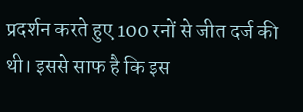प्रदर्शन करते हुए 100 रनों से जीत दर्ज की थी। इससे साफ है कि इस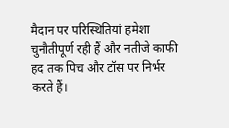मैदान पर परिस्थितियां हमेशा चुनौतीपूर्ण रही हैं और नतीजे काफी हद तक पिच और टॉस पर निर्भर करते हैं।